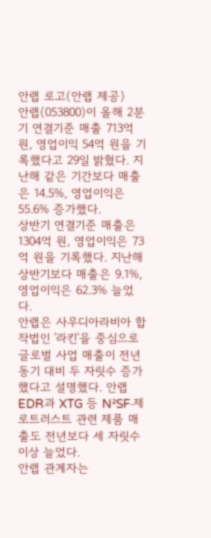안랩 로고(안랩 제공)
안랩(053800)이 올해 2분기 연결기준 매출 713억 원, 영업이익 54억 원을 기록했다고 29일 밝혔다. 지난해 같은 기간보다 매출은 14.5%, 영업이익은 55.6% 증가했다.
상반기 연결기준 매출은 1304억 원, 영업이익은 73억 원을 기록했다. 지난해 상반기보다 매출은 9.1%, 영업이익은 62.3% 늘었다.
안랩은 사우디아라비아 합작법인 '라킨'을 중심으로 글로벌 사업 매출이 전년 동기 대비 두 자릿수 증가했다고 설명했다. 안랩 EDR과 XTG 등 N²SF·제로트러스트 관련 제품 매출도 전년보다 세 자릿수 이상 늘었다.
안랩 관계자는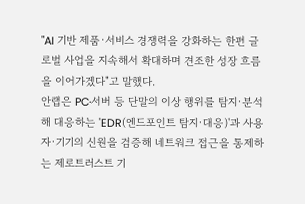"AI 기반 제품·서비스 경쟁력을 강화하는 한편 글로벌 사업을 지속해서 확대하며 견조한 성장 흐름을 이어가겠다"고 말했다.
안랩은 PC·서버 등 단말의 이상 행위를 탐지·분석해 대응하는 'EDR(엔드포인트 탐지·대응)'과 사용자·기기의 신원을 검증해 네트워크 접근을 통제하는 제로트러스트 기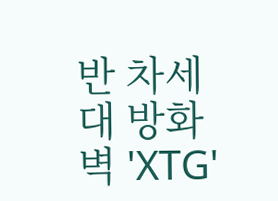반 차세대 방화벽 'XTG'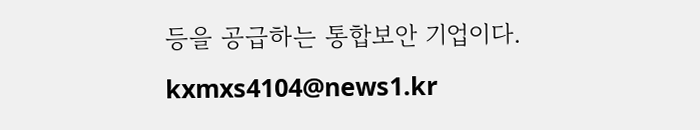등을 공급하는 통합보안 기업이다.
kxmxs4104@news1.kr